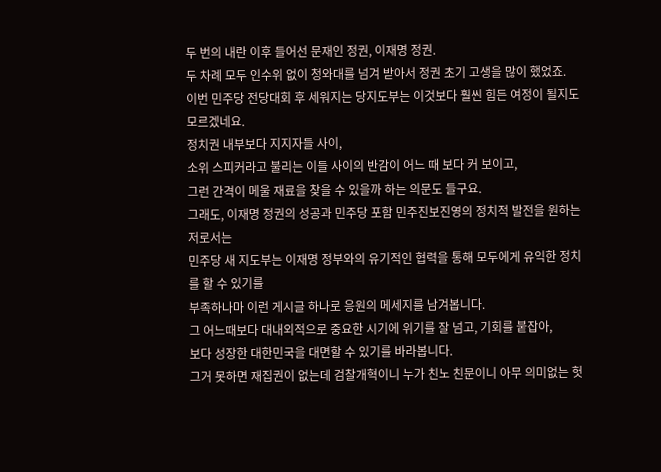두 번의 내란 이후 들어선 문재인 정권, 이재명 정권.
두 차례 모두 인수위 없이 청와대를 넘겨 받아서 정권 초기 고생을 많이 했었죠.
이번 민주당 전당대회 후 세워지는 당지도부는 이것보다 훨씬 힘든 여정이 될지도 모르겠네요.
정치권 내부보다 지지자들 사이,
소위 스피커라고 불리는 이들 사이의 반감이 어느 때 보다 커 보이고,
그런 간격이 메울 재료을 찾을 수 있을까 하는 의문도 들구요.
그래도, 이재명 정권의 성공과 민주당 포함 민주진보진영의 정치적 발전을 원하는 저로서는
민주당 새 지도부는 이재명 정부와의 유기적인 협력을 통해 모두에게 유익한 정치를 할 수 있기를
부족하나마 이런 게시글 하나로 응원의 메세지를 남겨봅니다.
그 어느때보다 대내외적으로 중요한 시기에 위기를 잘 넘고, 기회를 붙잡아,
보다 성장한 대한민국을 대면할 수 있기를 바라봅니다.
그거 못하면 재집권이 없는데 검찰개혁이니 누가 친노 친문이니 아무 의미없는 헛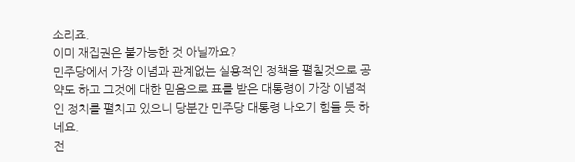소리죠.
이미 재집권은 불가능한 것 아닐까요?
민주당에서 가장 이념과 관계없는 실용적인 정책을 펼칠것으로 공약도 하고 그것에 대한 믿음으로 표를 받은 대통령이 가장 이념적인 정치를 펼치고 있으니 당분간 민주당 대통령 나오기 힘들 듯 하네요.
전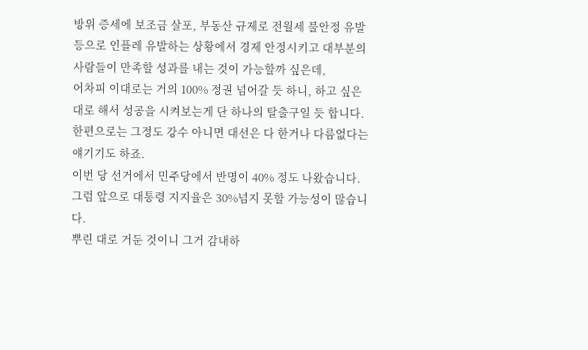방위 증세에 보조금 살포, 부동산 규제로 전월세 불안정 유발 등으로 인플레 유발하는 상황에서 경제 안정시키고 대부분의 사람들이 만족할 성과를 내는 것이 가능할까 싶은데,
어차피 이대로는 거의 100% 정권 넘어갈 듯 하니, 하고 싶은 대로 해서 성공을 시켜보는게 단 하나의 탈출구일 듯 합니다.
한편으로는 그정도 강수 아니면 대선은 다 한거나 다름없다는 얘기기도 하죠.
이번 당 선거에서 민주당에서 반명이 40% 정도 나왔습니다.
그럼 앞으로 대통령 지지율은 30%넘지 못할 가능성이 많습니다.
뿌린 대로 거둔 것이니 그거 감내하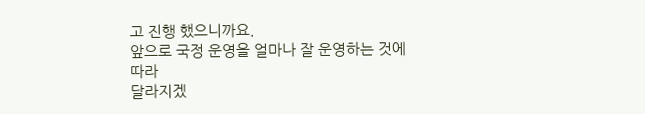고 진행 했으니까요.
앞으로 국정 운영을 얼마나 잘 운영하는 것에 따라
달라지겠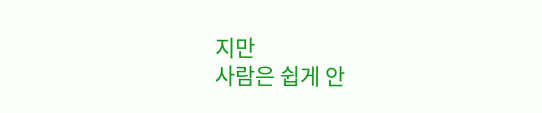지만
사람은 쉽게 안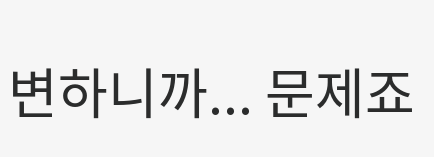변하니까... 문제죠